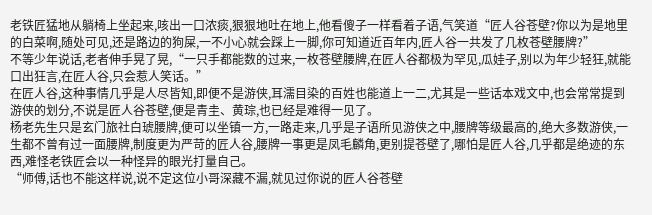老铁匠猛地从躺椅上坐起来,咳出一口浓痰,狠狠地吐在地上,他看傻子一样看着子语,气笑道“匠人谷苍壁?你以为是地里的白菜啊,随处可见,还是路边的狗屎,一不小心就会踩上一脚,你可知道近百年内,匠人谷一共发了几枚苍壁腰牌?”
不等少年说话,老者伸手晃了晃,“一只手都能数的过来,一枚苍壁腰牌,在匠人谷都极为罕见,瓜娃子,别以为年少轻狂,就能口出狂言,在匠人谷,只会惹人笑话。”
在匠人谷,这种事情几乎是人尽皆知,即便不是游侠,耳濡目染的百姓也能道上一二,尤其是一些话本戏文中,也会常常提到游侠的划分,不说是匠人谷苍壁,便是青圭、黄琮,也已经是难得一见了。
杨老先生只是玄门旅社白琥腰牌,便可以坐镇一方,一路走来,几乎是子语所见游侠之中,腰牌等级最高的,绝大多数游侠,一生都不曾有过一面腰牌,制度更为严苛的匠人谷,腰牌一事更是凤毛麟角,更别提苍壁了,哪怕是匠人谷,几乎都是绝迹的东西,难怪老铁匠会以一种怪异的眼光打量自己。
“师傅,话也不能这样说,说不定这位小哥深藏不漏,就见过你说的匠人谷苍壁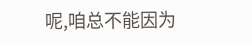呢,咱总不能因为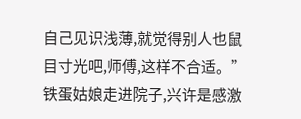自己见识浅薄,就觉得别人也鼠目寸光吧,师傅,这样不合适。”
铁蛋姑娘走进院子,兴许是感激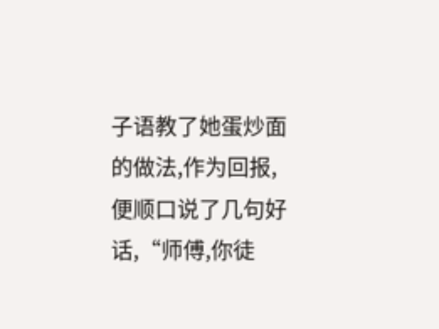子语教了她蛋炒面的做法,作为回报,便顺口说了几句好话,“师傅,你徒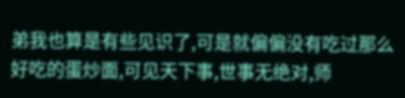弟我也算是有些见识了,可是就偏偏没有吃过那么好吃的蛋炒面,可见天下事,世事无绝对,师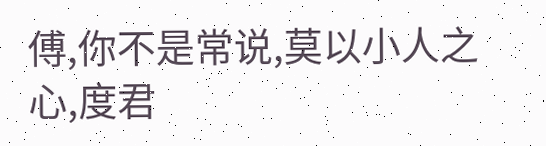傅,你不是常说,莫以小人之心,度君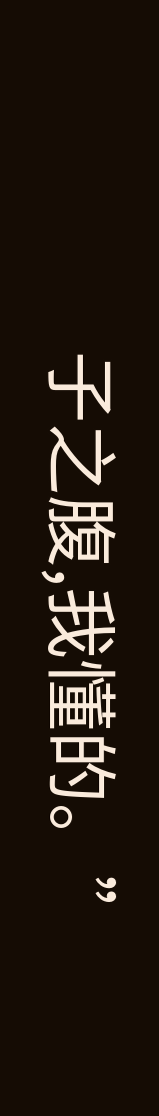子之腹,我懂的。”